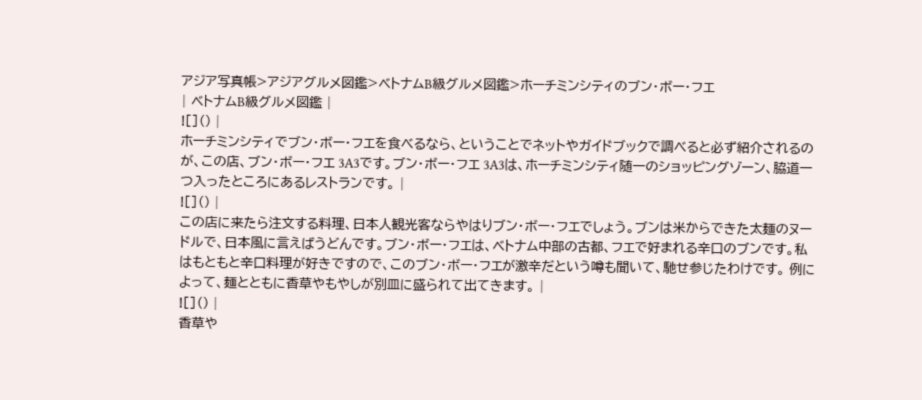アジア写真帳>アジアグルメ図鑑>ベトナムB級グルメ図鑑>ホーチミンシティのブン・ボー・フエ
| ベトナムB級グルメ図鑑 |
![]() |
ホーチミンシティでブン・ボー・フエを食べるなら、ということでネットやガイドブックで調べると必ず紹介されるのが、この店、ブン・ボー・フエ 3A3です。ブン・ボー・フエ 3A3は、ホーチミンシティ随一のショッピングゾーン、脇道一つ入ったところにあるレストランです。 |
![]() |
この店に来たら注文する料理、日本人観光客ならやはりブン・ボー・フエでしょう。ブンは米からできた太麺のヌードルで、日本風に言えばうどんです。ブン・ボー・フエは、ベトナム中部の古都、フエで好まれる辛口のブンです。私はもともと辛口料理が好きですので、このブン・ボー・フエが激辛だという噂も聞いて、馳せ参じたわけです。 例によって、麺とともに香草やもやしが別皿に盛られて出てきます。 |
![]() |
香草や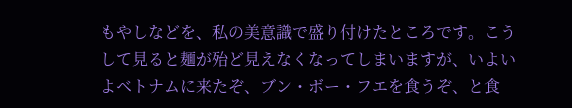もやしなどを、私の美意識で盛り付けたところです。こうして見ると麺が殆ど見えなくなってしまいますが、いよいよベトナムに来たぞ、ブン・ボー・フエを食うぞ、と食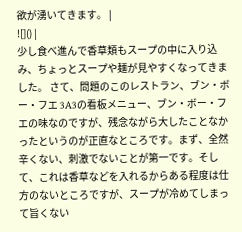欲が湧いてきます。 |
![]() |
少し食べ進んで香草類もスープの中に入り込み、ちょっとスープや麺が見やすくなってきました。 さて、問題のこのレストラン、ブン・ボー・フエ 3A3の看板メニュー、ブン・ボー・フエの味なのですが、残念ながら大したことなかったというのが正直なところです。まず、全然辛くない、刺激でないことが第一です。そして、これは香草などを入れるからある程度は仕方のないところですが、スープが冷めてしまって旨くない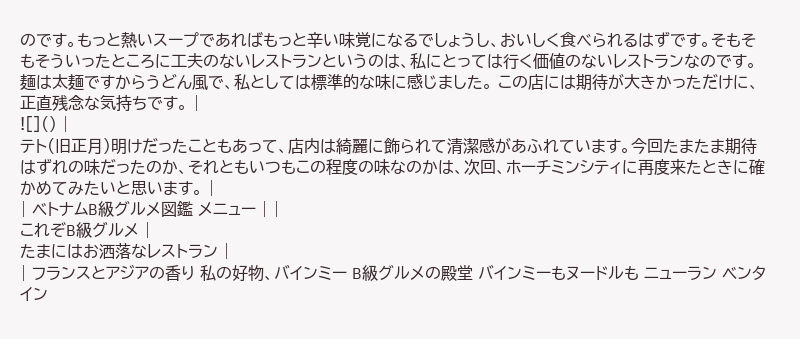のです。もっと熱いスープであればもっと辛い味覚になるでしょうし、おいしく食べられるはずです。そもそもそういったところに工夫のないレストランというのは、私にとっては行く価値のないレストランなのです。 麺は太麺ですからうどん風で、私としては標準的な味に感じました。 この店には期待が大きかっただけに、正直残念な気持ちです。 |
![]() |
テト(旧正月)明けだったこともあって、店内は綺麗に飾られて清潔感があふれています。今回たまたま期待はずれの味だったのか、それともいつもこの程度の味なのかは、次回、ホーチミンシティに再度来たときに確かめてみたいと思います。 |
| ベトナムB級グルメ図鑑 メニュー | |
これぞB級グルメ |
たまにはお洒落なレストラン |
| フランスとアジアの香り 私の好物、バインミー B級グルメの殿堂 バインミーもヌードルも ニューラン ベンタイン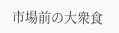市場前の大衆食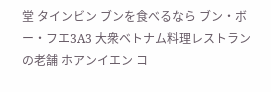堂 タインビン ブンを食べるなら ブン・ボー・フエ3A3 大衆ベトナム料理レストランの老舗 ホアンイエン コ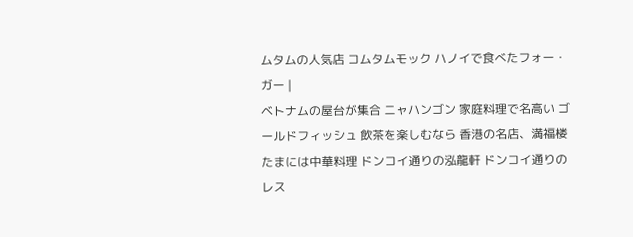ムタムの人気店 コムタムモック ハノイで食べたフォー・ガー |
ベトナムの屋台が集合 ニャハンゴン 家庭料理で名高い ゴールドフィッシュ 飲茶を楽しむなら 香港の名店、満福楼 たまには中華料理 ドンコイ通りの泓龍軒 ドンコイ通りのレス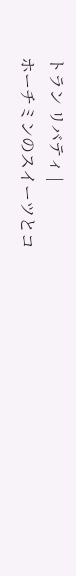トラン リバティ |
ホーチミンのスイーツとコ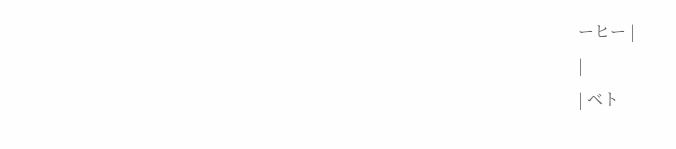ーヒー |
|
| ベト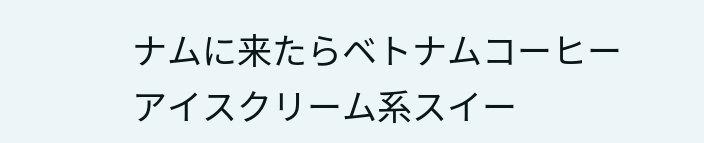ナムに来たらベトナムコーヒー アイスクリーム系スイー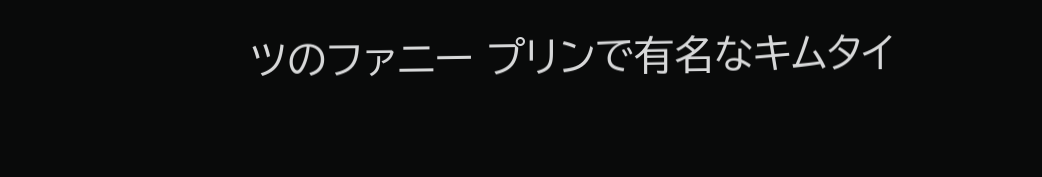ツのファニー プリンで有名なキムタイ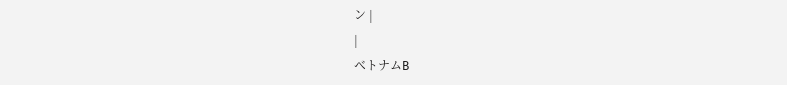ン |
|
ベトナムB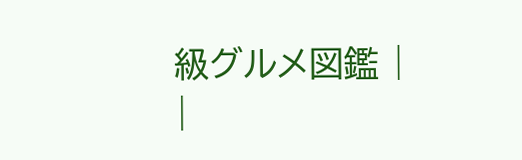級グルメ図鑑 |
|